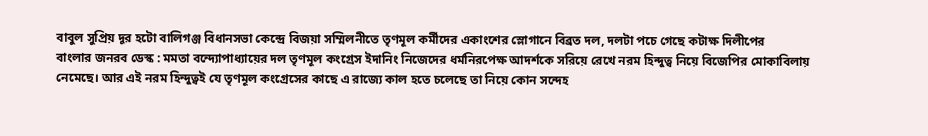বাবুল সুপ্রিয় দূর হটো বালিগঞ্জ বিধানসভা কেন্দ্রে বিজয়া সম্মিলনীতে তৃণমূল কর্মীদের একাংশের স্লোগানে বিব্রত দল, দলটা পচে গেছে কটাক্ষ দিলীপের
বাংলার জনরব ডেস্ক : মমতা বন্দ্যোপাধ্যায়ের দল তৃণমূল কংগ্রেস ইদানিং নিজেদের ধর্মনিরপেক্ষ আদর্শকে সরিয়ে রেখে নরম হিন্দুত্ব নিয়ে বিজেপির মোকাবিলায় নেমেছে। আর এই নরম হিন্দুত্বই যে তৃণমূল কংগ্রেসের কাছে এ রাজ্যে কাল হতে চলেছে তা নিয়ে কোন সন্দেহ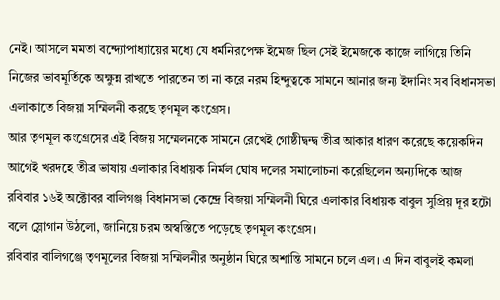নেই। আসলে মমতা বন্দ্যোপাধ্যায়ের মধ্যে যে ধর্মনিরপেক্ষ ইমেজ ছিল সেই ইমেজকে কাজে লাগিয়ে তিনি নিজের ভাবমূর্তিকে অক্ষুন্ন রাখতে পারতেন তা না করে নরম হিন্দুত্বকে সামনে আনার জন্য ইদানিং সব বিধানসভা এলাকাতে বিজয়া সম্মিলনী করছে তৃণমূল কংগ্রেস।
আর তৃণমূল কংগ্রেসের এই বিজয় সম্মেলনকে সামনে রেখেই গোষ্ঠীদ্বন্দ্ব তীব্র আকার ধারণ করেছে কয়েকদিন আগেই খরদহে তীব্র ভাষায় এলাকার বিধায়ক নির্মল ঘোষ দলের সমালোচনা করেছিলেন অন্যদিকে আজ রবিবার ১৬ই অক্টোবর বালিগঞ্জ বিধানসভা কেন্দ্রে বিজয়া সম্মিলনী ঘিরে এলাকার বিধায়ক বাবুল সুপ্রিয় দূর হটো বলে স্লোগান উঠলো, জানিয়ে চরম অস্বস্তিতে পড়েছে তৃণমূল কংগ্রেস।
রবিবার বালিগঞ্জে তৃণমূলের বিজয়া সম্মিলনীর অনুষ্ঠান ঘিরে অশান্তি সামনে চলে এল। এ দিন বাবুলই কমলা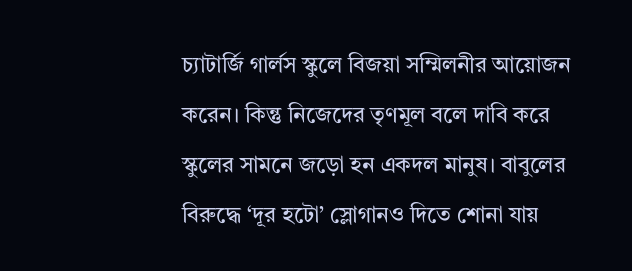চ্যাটার্জি গার্লস স্কুলে বিজয়া সম্মিলনীর আয়োজন করেন। কিন্তু নিজেদের তৃণমূল বলে দাবি করে স্কুলের সামনে জড়ো হন একদল মানুষ। বাবুলের বিরুদ্ধে ‘দূর হটো’ স্লোগানও দিতে শোনা যায়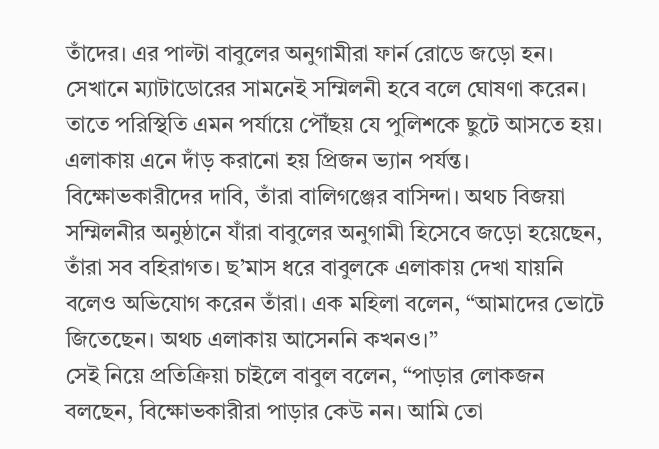তাঁদের। এর পাল্টা বাবুলের অনুগামীরা ফার্ন রোডে জড়ো হন। সেখানে ম্যাটাডোরের সামনেই সম্মিলনী হবে বলে ঘোষণা করেন।
তাতে পরিস্থিতি এমন পর্যায়ে পৌঁছয় যে পুলিশকে ছুটে আসতে হয়। এলাকায় এনে দাঁড় করানো হয় প্রিজন ভ্যান পর্যন্ত। বিক্ষোভকারীদের দাবি, তাঁরা বালিগঞ্জের বাসিন্দা। অথচ বিজয়া সম্মিলনীর অনুষ্ঠানে যাঁরা বাবুলের অনুগামী হিসেবে জড়ো হয়েছেন, তাঁরা সব বহিরাগত। ছ’মাস ধরে বাবুলকে এলাকায় দেখা যায়নি বলেও অভিযোগ করেন তাঁরা। এক মহিলা বলেন, “আমাদের ভোটে জিতেছেন। অথচ এলাকায় আসেননি কখনও।”
সেই নিয়ে প্রতিক্রিয়া চাইলে বাবুল বলেন, “পাড়ার লোকজন বলছেন, বিক্ষোভকারীরা পাড়ার কেউ নন। আমি তো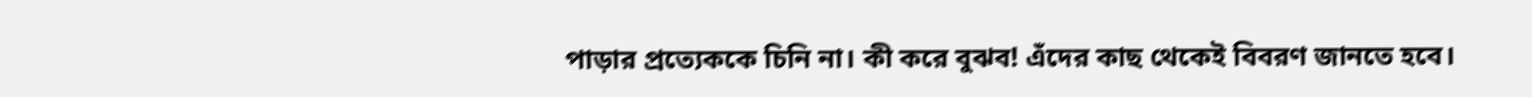পাড়ার প্রত্যেককে চিনি না। কী করে বুঝব! এঁদের কাছ থেকেই বিবরণ জানতে হবে।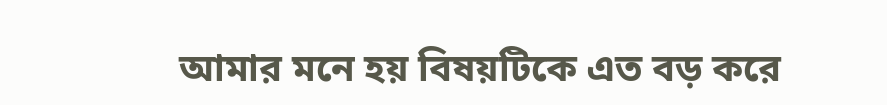আমার মনে হয় বিষয়টিকে এত বড় করে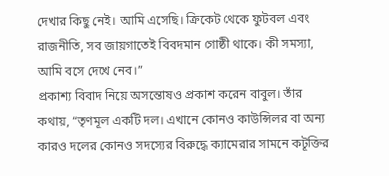দেখার কিছু নেই। আমি এসেছি। ক্রিকেট থেকে ফুটবল এবং রাজনীতি, সব জায়গাতেই বিবদমান গোষ্ঠী থাকে। কী সমস্যা, আমি বসে দেখে নেব।”
প্রকাশ্য বিবাদ নিয়ে অসন্তোষও প্রকাশ করেন বাবুল। তাঁর কথায়, “তৃণমূল একটি দল। এখানে কোনও কাউন্সিলর বা অন্য কারও দলের কোনও সদস্যের বিরুদ্ধে ক্যামেরার সামনে কটূক্তির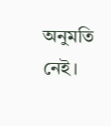অনুমতি নেই।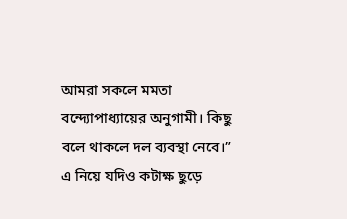আমরা সকলে মমতা বন্দ্যোপাধ্যায়ের অনুগামী। কিছু বলে থাকলে দল ব্যবস্থা নেবে।”
এ নিয়ে যদিও কটাক্ষ ছুড়ে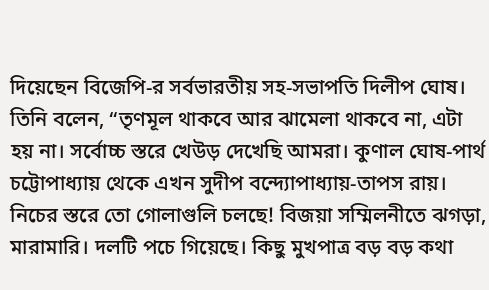দিয়েছেন বিজেপি-র সর্বভারতীয় সহ-সভাপতি দিলীপ ঘোষ। তিনি বলেন, “তৃণমূল থাকবে আর ঝামেলা থাকবে না, এটা হয় না। সর্বোচ্চ স্তরে খেউড় দেখেছি আমরা। কুণাল ঘোষ-পার্থ চট্টোপাধ্যায় থেকে এখন সুদীপ বন্দ্যোপাধ্যায়-তাপস রায়। নিচের স্তরে তো গোলাগুলি চলছে! বিজয়া সম্মিলনীতে ঝগড়া, মারামারি। দলটি পচে গিয়েছে। কিছু মুখপাত্র বড় বড় কথা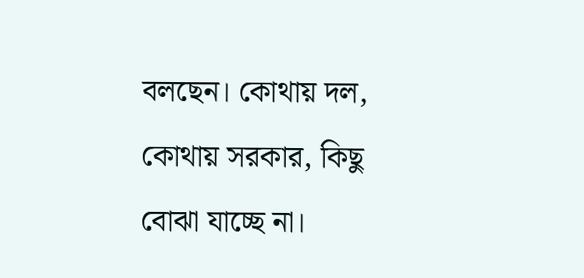বলছেন। কোথায় দল, কোথায় সরকার, কিছু বোঝা যাচ্ছে না।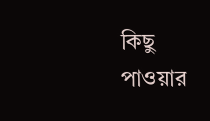কিছু পাওয়ার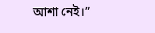আশা নেই।”